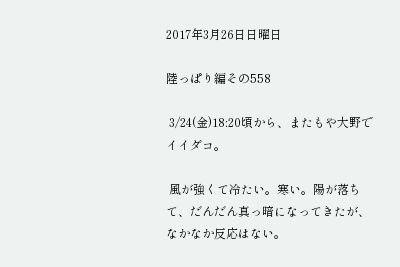2017年3月26日日曜日

陸っぱり編その558

 3/24(金)18:20頃から、またもや大野でイイダコ。

 風が強くて冷たい。寒い。陽が落ちて、だんだん真っ暗になってきたが、なかなか反応はない。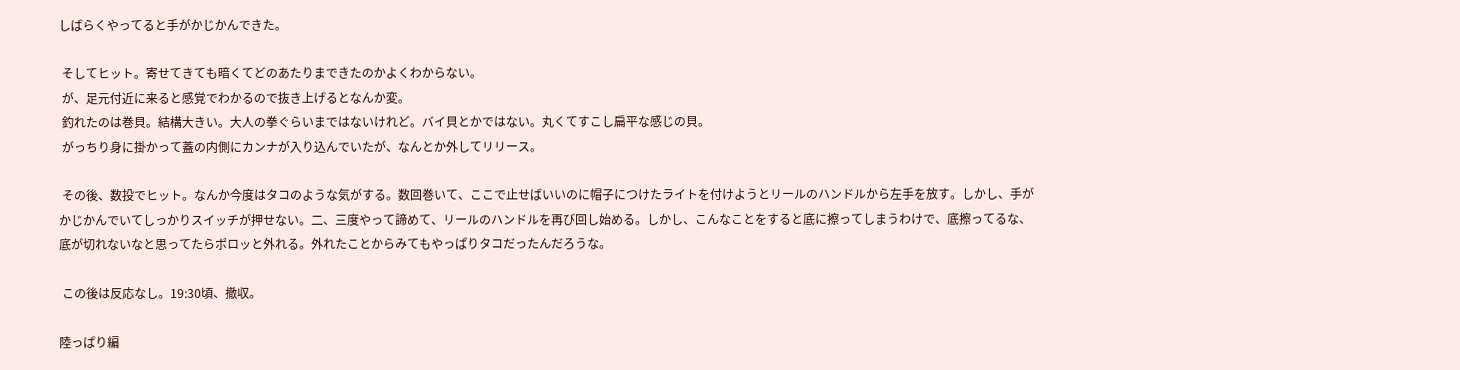しばらくやってると手がかじかんできた。

 そしてヒット。寄せてきても暗くてどのあたりまできたのかよくわからない。
 が、足元付近に来ると感覚でわかるので抜き上げるとなんか変。
 釣れたのは巻貝。結構大きい。大人の拳ぐらいまではないけれど。バイ貝とかではない。丸くてすこし扁平な感じの貝。
 がっちり身に掛かって蓋の内側にカンナが入り込んでいたが、なんとか外してリリース。

 その後、数投でヒット。なんか今度はタコのような気がする。数回巻いて、ここで止せばいいのに帽子につけたライトを付けようとリールのハンドルから左手を放す。しかし、手がかじかんでいてしっかりスイッチが押せない。二、三度やって諦めて、リールのハンドルを再び回し始める。しかし、こんなことをすると底に擦ってしまうわけで、底擦ってるな、底が切れないなと思ってたらポロッと外れる。外れたことからみてもやっぱりタコだったんだろうな。

 この後は反応なし。19:30頃、撤収。

陸っぱり編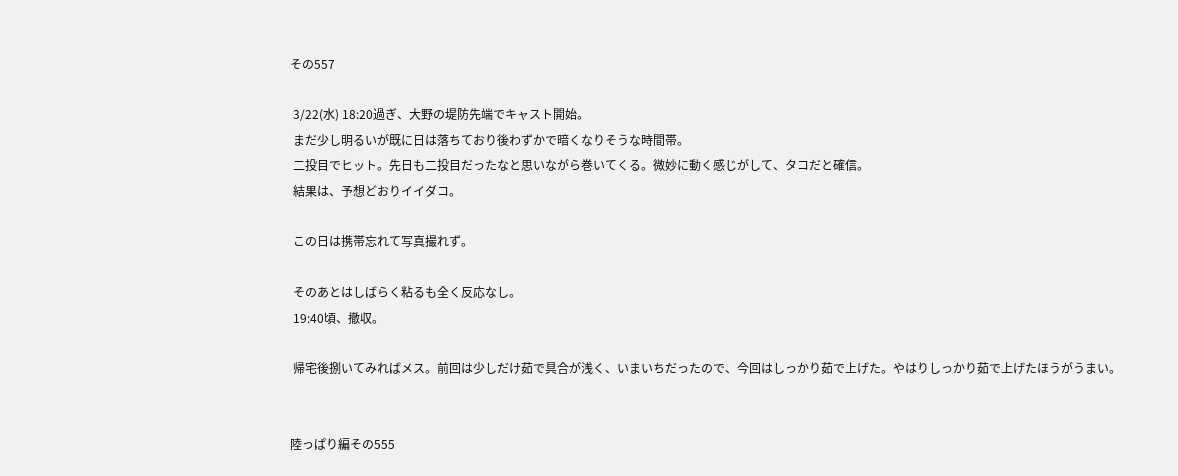その557

 3/22(水) 18:20過ぎ、大野の堤防先端でキャスト開始。
 まだ少し明るいが既に日は落ちており後わずかで暗くなりそうな時間帯。
 二投目でヒット。先日も二投目だったなと思いながら巻いてくる。微妙に動く感じがして、タコだと確信。
 結果は、予想どおりイイダコ。

 この日は携帯忘れて写真撮れず。

 そのあとはしばらく粘るも全く反応なし。
 19:40頃、撤収。

 帰宅後捌いてみればメス。前回は少しだけ茹で具合が浅く、いまいちだったので、今回はしっかり茹で上げた。やはりしっかり茹で上げたほうがうまい。


陸っぱり編その555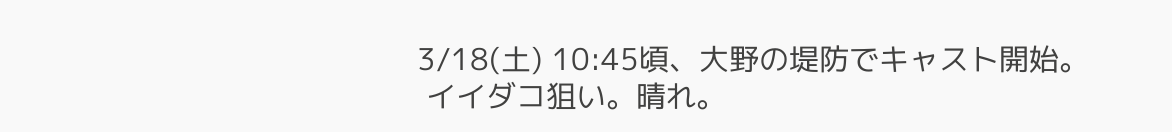3/18(土) 10:45頃、大野の堤防でキャスト開始。
 イイダコ狙い。晴れ。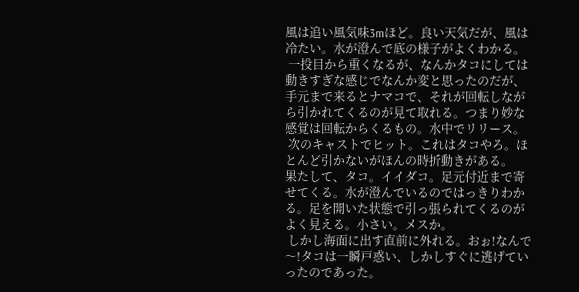風は追い風気味3mほど。良い天気だが、風は冷たい。水が澄んで底の様子がよくわかる。
 一投目から重くなるが、なんかタコにしては動きすぎな感じでなんか変と思ったのだが、手元まで来るとナマコで、それが回転しながら引かれてくるのが見て取れる。つまり妙な感覚は回転からくるもの。水中でリリース。
 次のキャストでヒット。これはタコやろ。ほとんど引かないがほんの時折動きがある。
果たして、タコ。イイダコ。足元付近まで寄せてくる。水が澄んでいるのではっきりわかる。足を開いた状態で引っ張られてくるのがよく見える。小さい。メスか。
 しかし海面に出す直前に外れる。おぉ!なんで〜!タコは一瞬戸惑い、しかしすぐに逃げていったのであった。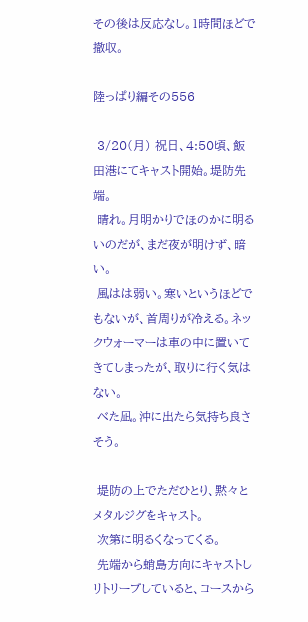その後は反応なし。1時間ほどで撤収。

陸っぱり編その556

 3/20(月) 祝日、4:50頃、飯田港にてキャスト開始。堤防先端。
 晴れ。月明かりでほのかに明るいのだが、まだ夜が明けず、暗い。
 風はは弱い。寒いというほどでもないが、首周りが冷える。ネックウォーマーは車の中に置いてきてしまったが、取りに行く気はない。
 べた凪。沖に出たら気持ち良さそう。

 堤防の上でただひとり、黙々とメタルジグをキャスト。
 次第に明るくなってくる。
 先端から蛸島方向にキャストしリトリーブしていると、コースから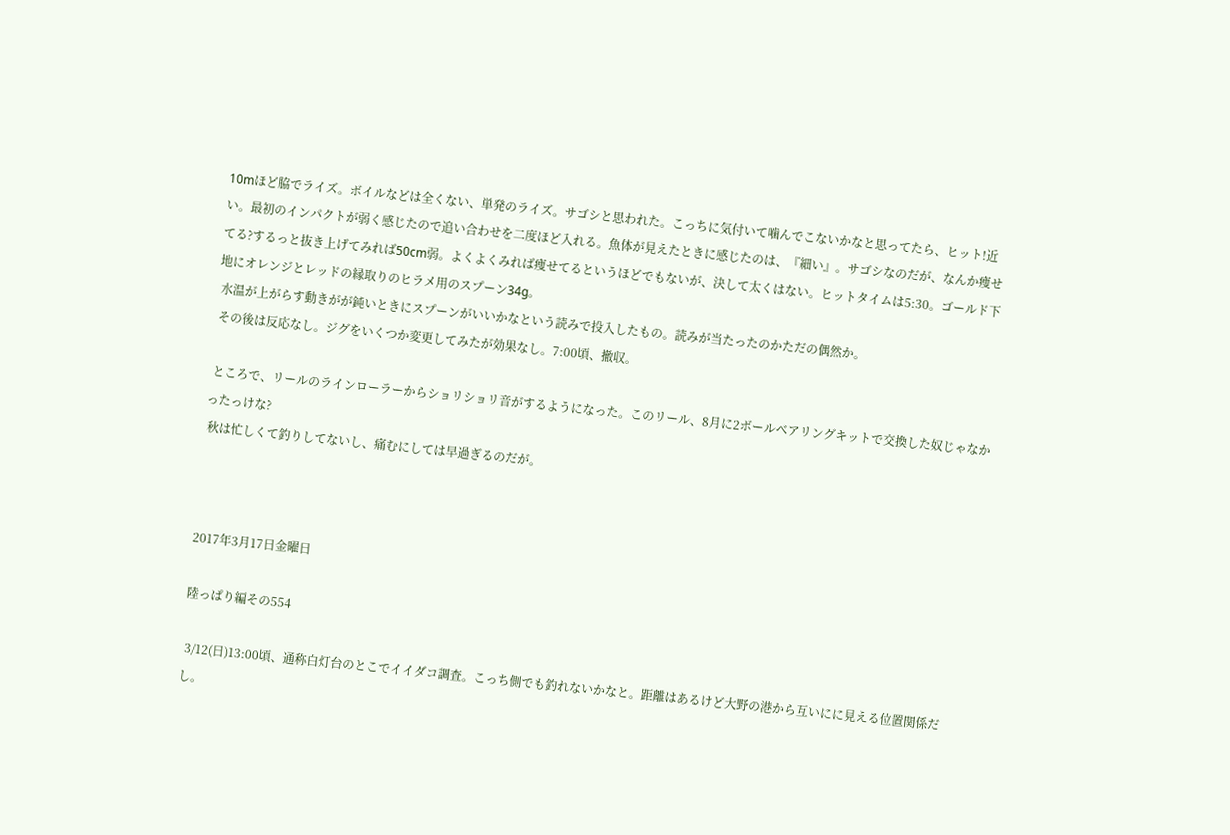10mほど脇でライズ。ボイルなどは全くない、単発のライズ。サゴシと思われた。こっちに気付いて噛んでこないかなと思ってたら、ヒット!近い。最初のインパクトが弱く感じたので追い合わせを二度ほど入れる。魚体が見えたときに感じたのは、『細い』。サゴシなのだが、なんか痩せてる?するっと抜き上げてみれば50cm弱。よくよくみれば痩せてるというほどでもないが、決して太くはない。ヒットタイムは5:30。ゴールド下地にオレンジとレッドの縁取りのヒラメ用のスプーン34g。
 水温が上がらす動きがが鈍いときにスプーンがいいかなという読みで投入したもの。読みが当たったのかただの偶然か。
 その後は反応なし。ジグをいくつか変更してみたが効果なし。7:00頃、撤収。

 ところで、リールのラインローラーからショリショリ音がするようになった。このリール、8月に2ボールベアリングキットで交換した奴じゃなかったっけな?
 秋は忙しくて釣りしてないし、痛むにしては早過ぎるのだが。



2017年3月17日金曜日

陸っぱり編その554

 3/12(日)13:00頃、通称白灯台のとこでイイダコ調査。こっち側でも釣れないかなと。距離はあるけど大野の港から互いにに見える位置関係だし。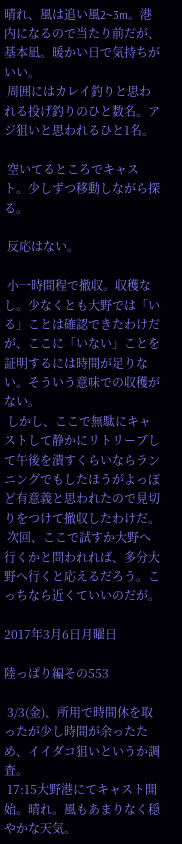晴れ、風は追い風2~3m。港内になるので当たり前だが、基本凪。暖かい日で気持ちがいい。
 周囲にはカレイ釣りと思われる投げ釣りのひと数名。アジ狙いと思われるひと1名。

 空いてるところでキャスト。少しずつ移動しながら探る。

 反応はない。

 小一時間程で撤収。収穫なし。少なくとも大野では「いる」ことは確認できたわけだが、ここに「いない」ことを証明するには時間が足りない。そういう意味での収穫がない。
 しかし、ここで無駄にキャストして静かにリトリーブして午後を潰すくらいならランニングでもしたほうがよっぽど有意義と思われたので見切りをつけて撤収したわけだ。
 次回、ここで試すか大野へ行くかと問われれば、多分大野へ行くと応えるだろう。こっちなら近くていいのだが。

2017年3月6日月曜日

陸っぱり編その553

 3/3(金)、所用で時間休を取ったが少し時間が余ったため、イイダコ狙いというか調査。
 17:15大野港にてキャスト開始。晴れ。風もあまりなく穏やかな天気。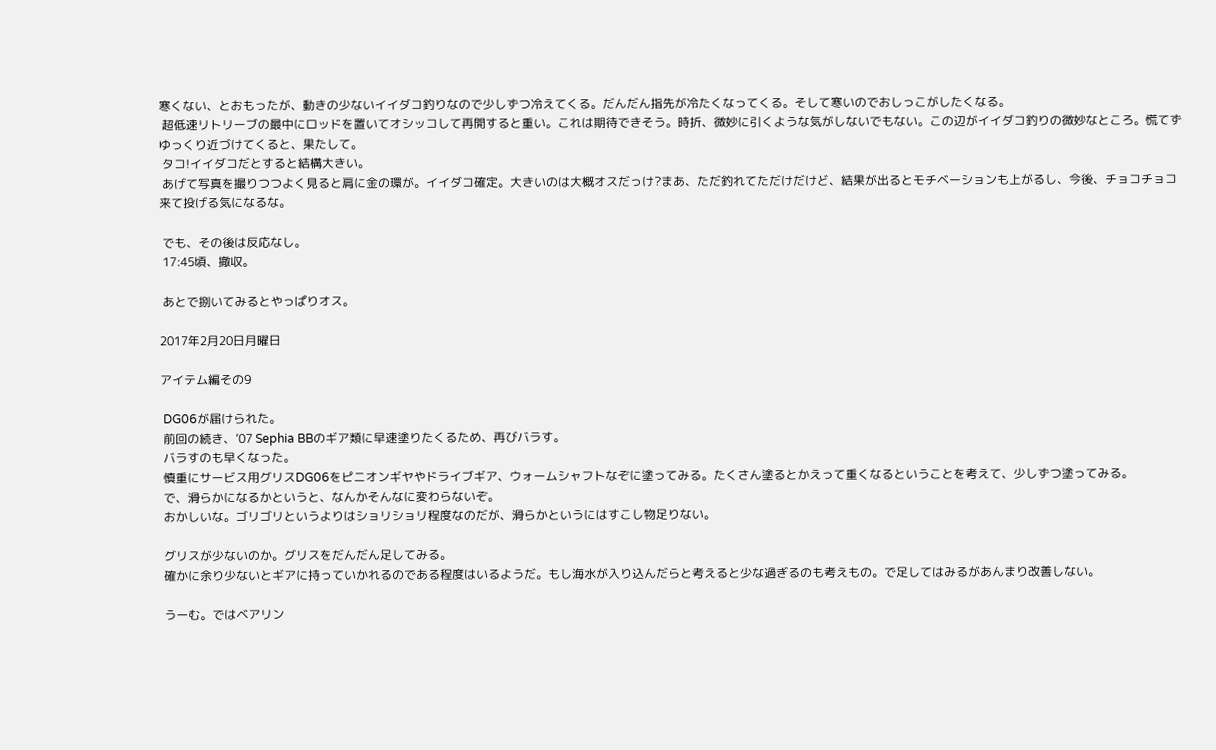寒くない、とおもったが、動きの少ないイイダコ釣りなので少しずつ冷えてくる。だんだん指先が冷たくなってくる。そして寒いのでおしっこがしたくなる。
 超低速リトリーブの最中にロッドを置いてオシッコして再開すると重い。これは期待できそう。時折、微妙に引くような気がしないでもない。この辺がイイダコ釣りの微妙なところ。慌てずゆっくり近づけてくると、果たして。
 タコ!イイダコだとすると結構大きい。
 あげて写真を撮りつつよく見ると肩に金の環が。イイダコ確定。大きいのは大概オスだっけ?まあ、ただ釣れてただけだけど、結果が出るとモチベーションも上がるし、今後、チョコチョコ来て投げる気になるな。

 でも、その後は反応なし。
 17:45頃、撤収。

 あとで捌いてみるとやっぱりオス。

2017年2月20日月曜日

アイテム編その9

 DG06が届けられた。
 前回の続き、’07 Sephia BBのギア類に早速塗りたくるため、再びバラす。
 バラすのも早くなった。
 慎重にサービス用グリスDG06をピニオンギヤやドライブギア、ウォームシャフトなぞに塗ってみる。たくさん塗るとかえって重くなるということを考えて、少しずつ塗ってみる。
 で、滑らかになるかというと、なんかそんなに変わらないぞ。
 おかしいな。ゴリゴリというよりはショリショリ程度なのだが、滑らかというにはすこし物足りない。

 グリスが少ないのか。グリスをだんだん足してみる。
 確かに余り少ないとギアに持っていかれるのである程度はいるようだ。もし海水が入り込んだらと考えると少な過ぎるのも考えもの。で足してはみるがあんまり改善しない。

 うーむ。ではベアリン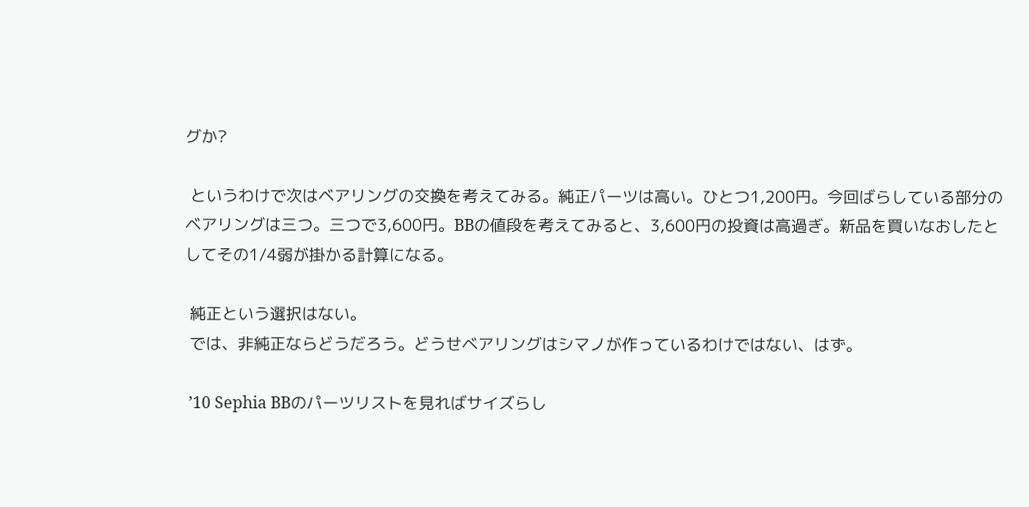グか?

 というわけで次はベアリングの交換を考えてみる。純正パーツは高い。ひとつ1,200円。今回ばらしている部分のベアリングは三つ。三つで3,600円。BBの値段を考えてみると、3,600円の投資は高過ぎ。新品を買いなおしたとしてその1/4弱が掛かる計算になる。

 純正という選択はない。
 では、非純正ならどうだろう。どうせベアリングはシマノが作っているわけではない、はず。

 ’10 Sephia BBのパーツリストを見ればサイズらし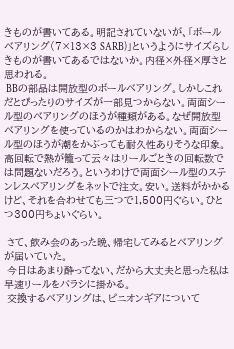きものが書いてある。明記されていないが、「ボールベアリング(7×13×3 SARB)」というようにサイズらしきものが書いてあるではないか。内径×外径×厚さと思われる。
 BBの部品は開放型のボールベアリング。しかしこれだとぴったりのサイズが一部見つからない。両面シール型のベアリングのほうが種類がある。なぜ開放型ベアリングを使っているのかはわからない。両面シール型のほうが潮をかぶっても耐久性ありそうな印象。高回転で熱が籠って云々はリールごときの回転数では問題ないだろう。というわけで両面シール型のステンレスベアリングをネットで注文。安い。送料がかかるけど、それを合わせても三つで1,500円ぐらい。ひとつ300円ちょいぐらい。

 さて、飲み会のあった晩、帰宅してみるとベアリングが届いていた。
 今日はあまり酔ってない、だから大丈夫と思った私は早速リールをバラシに掛かる。
 交換するベアリングは、ピニオンギアについて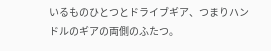いるものひとつとドライブギア、つまりハンドルのギアの両側のふたつ。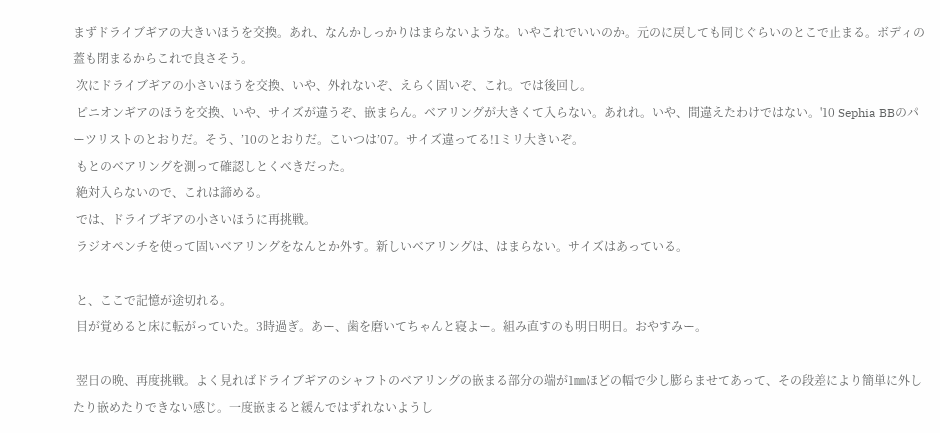まずドライブギアの大きいほうを交換。あれ、なんかしっかりはまらないような。いやこれでいいのか。元のに戻しても同じぐらいのとこで止まる。ボディの蓋も閉まるからこれで良さそう。
 次にドライブギアの小さいほうを交換、いや、外れないぞ、えらく固いぞ、これ。では後回し。
 ピニオンギアのほうを交換、いや、サイズが違うぞ、嵌まらん。ベアリングが大きくて入らない。あれれ。いや、間違えたわけではない。'10 Sephia BBのパーツリストのとおりだ。そう、’10のとおりだ。こいつは’07。サイズ違ってる!1ミリ大きいぞ。
 もとのベアリングを測って確認しとくべきだった。
 絶対入らないので、これは諦める。
 では、ドライブギアの小さいほうに再挑戦。
 ラジオペンチを使って固いベアリングをなんとか外す。新しいベアリングは、はまらない。サイズはあっている。

 と、ここで記憶が途切れる。
 目が覚めると床に転がっていた。3時過ぎ。あー、歯を磨いてちゃんと寝よー。組み直すのも明日明日。おやすみー。

 翌日の晩、再度挑戦。よく見ればドライブギアのシャフトのベアリングの嵌まる部分の端が1㎜ほどの幅で少し膨らませてあって、その段差により簡単に外したり嵌めたりできない感じ。一度嵌まると緩んではずれないようし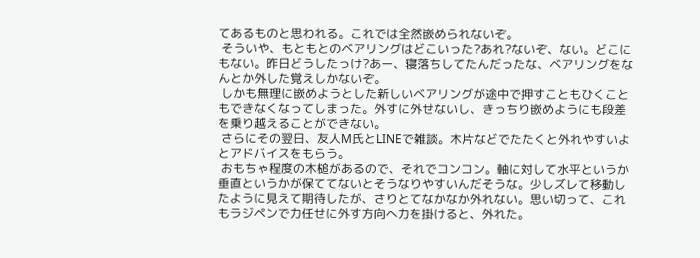てあるものと思われる。これでは全然嵌められないぞ。
 そういや、もともとのベアリングはどこいった?あれ?ないぞ、ない。どこにもない。昨日どうしたっけ?あー、寝落ちしてたんだったな、ベアリングをなんとか外した覚えしかないぞ。
 しかも無理に嵌めようとした新しいベアリングが途中で押すこともひくこともできなくなってしまった。外すに外せないし、きっちり嵌めようにも段差を乗り越えることができない。
 さらにその翌日、友人M氏とLINEで雑談。木片などでたたくと外れやすいよとアドバイスをもらう。
 おもちゃ程度の木槌があるので、それでコンコン。軸に対して水平というか垂直というかが保ててないとそうなりやすいんだそうな。少しズレて移動したように見えて期待したが、さりとてなかなか外れない。思い切って、これもラジペンで力任せに外す方向へ力を掛けると、外れた。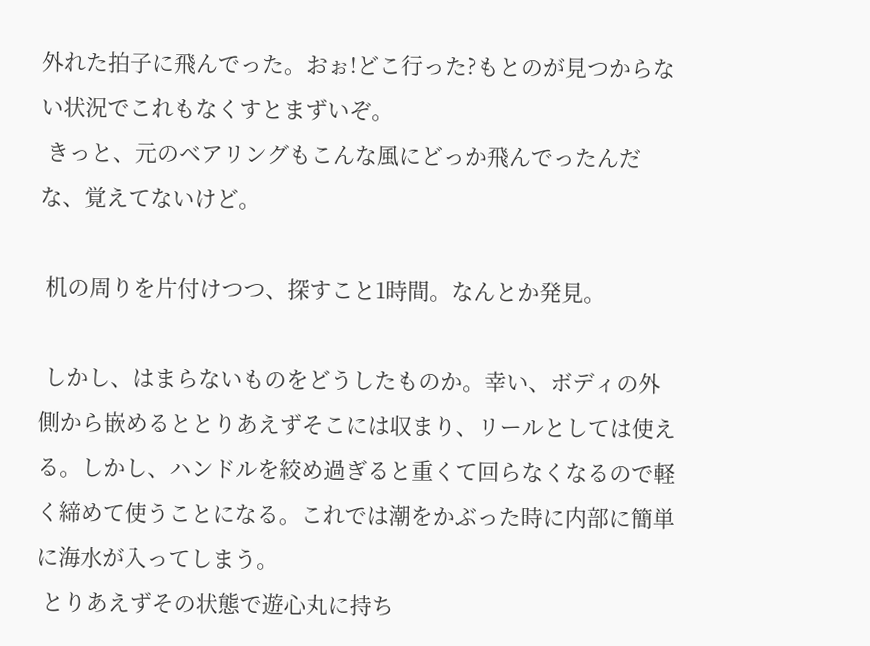外れた拍子に飛んでった。おぉ!どこ行った?もとのが見つからない状況でこれもなくすとまずいぞ。
 きっと、元のベアリングもこんな風にどっか飛んでったんだな、覚えてないけど。

 机の周りを片付けつつ、探すこと1時間。なんとか発見。

 しかし、はまらないものをどうしたものか。幸い、ボディの外側から嵌めるととりあえずそこには収まり、リールとしては使える。しかし、ハンドルを絞め過ぎると重くて回らなくなるので軽く締めて使うことになる。これでは潮をかぶった時に内部に簡単に海水が入ってしまう。
 とりあえずその状態で遊心丸に持ち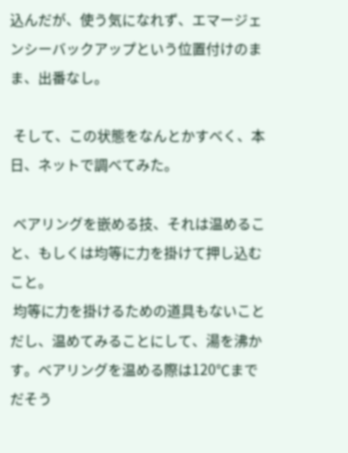込んだが、使う気になれず、エマージェンシーバックアップという位置付けのまま、出番なし。

 そして、この状態をなんとかすべく、本日、ネットで調べてみた。

 ベアリングを嵌める技、それは温めること、もしくは均等に力を掛けて押し込むこと。
 均等に力を掛けるための道具もないことだし、温めてみることにして、湯を沸かす。ベアリングを温める際は120℃までだそう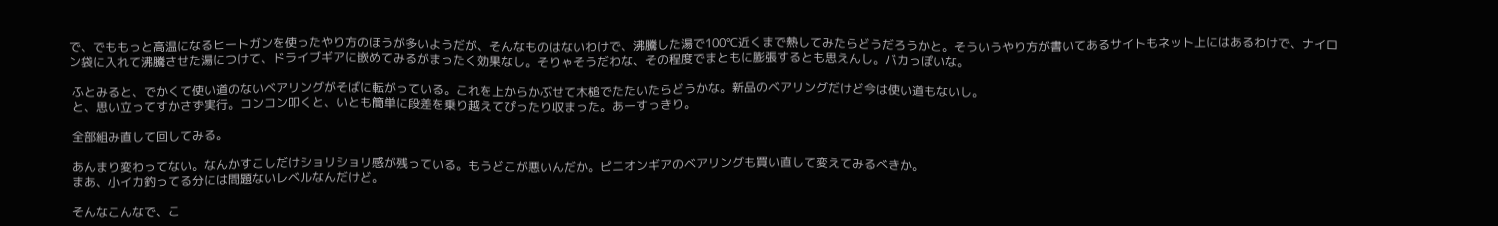で、でももっと高温になるヒートガンを使ったやり方のほうが多いようだが、そんなものはないわけで、沸騰した湯で100℃近くまで熱してみたらどうだろうかと。そういうやり方が書いてあるサイトもネット上にはあるわけで、ナイロン袋に入れて沸騰させた湯につけて、ドライブギアに嵌めてみるがまったく効果なし。そりゃそうだわな、その程度でまともに膨張するとも思えんし。バカっぽいな。

 ふとみると、でかくて使い道のないベアリングがそばに転がっている。これを上からかぶせて木槌でたたいたらどうかな。新品のベアリングだけど今は使い道もないし。
 と、思い立ってすかさず実行。コンコン叩くと、いとも簡単に段差を乗り越えてぴったり収まった。あーすっきり。

 全部組み直して回してみる。

 あんまり変わってない。なんかすこしだけショリショリ感が残っている。もうどこが悪いんだか。ピニオンギアのベアリングも買い直して変えてみるべきか。
 まあ、小イカ釣ってる分には問題ないレベルなんだけど。

 そんなこんなで、こ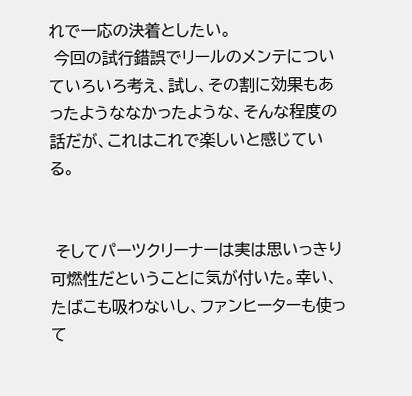れで一応の決着としたい。
 今回の試行錯誤でリールのメンテについていろいろ考え、試し、その割に効果もあったようななかったような、そんな程度の話だが、これはこれで楽しいと感じている。


 そしてパーツクリーナーは実は思いっきり可燃性だということに気が付いた。幸い、たばこも吸わないし、ファンヒーターも使って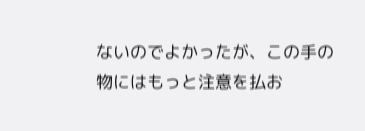ないのでよかったが、この手の物にはもっと注意を払お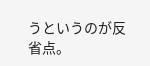うというのが反省点。